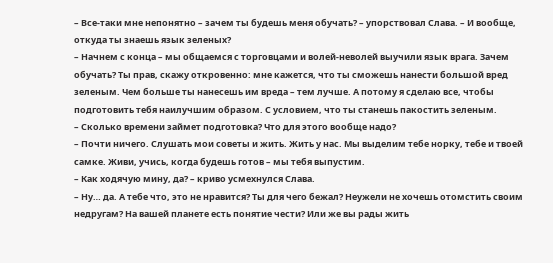– Все-таки мне непонятно – зачем ты будешь меня обучать? – упорствовал Слава. – И вообще, откуда ты знаешь язык зеленых?
– Начнем с конца – мы общаемся с торговцами и волей-неволей выучили язык врага. Зачем обучать? Ты прав, скажу откровенно: мне кажется, что ты сможешь нанести большой вред зеленым. Чем больше ты нанесешь им вреда – тем лучше. А потому я сделаю все, чтобы подготовить тебя наилучшим образом. С условием, что ты станешь пакостить зеленым.
– Сколько времени займет подготовка? Что для этого вообще надо?
– Почти ничего. Слушать мои советы и жить. Жить у нас. Мы выделим тебе норку, тебе и твоей самке. Живи, учись, когда будешь готов – мы тебя выпустим.
– Как ходячую мину, да? – криво усмехнулся Слава.
– Ну… да. А тебе что, это не нравится? Ты для чего бежал? Неужели не хочешь отомстить своим недругам? На вашей планете есть понятие чести? Или же вы рады жить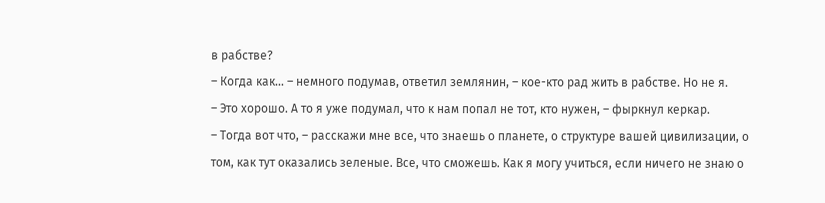в рабстве?
– Когда как… – немного подумав, ответил землянин, – кое-кто рад жить в рабстве. Но не я.
– Это хорошо. А то я уже подумал, что к нам попал не тот, кто нужен, – фыркнул керкар.
– Тогда вот что, – расскажи мне все, что знаешь о планете, о структуре вашей цивилизации, о том, как тут оказались зеленые. Все, что сможешь. Как я могу учиться, если ничего не знаю о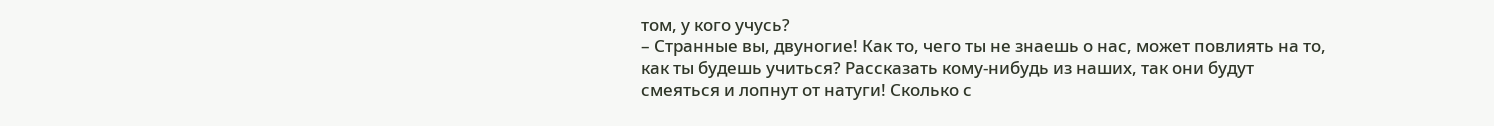том, у кого учусь?
– Странные вы, двуногие! Как то, чего ты не знаешь о нас, может повлиять на то, как ты будешь учиться? Рассказать кому-нибудь из наших, так они будут смеяться и лопнут от натуги! Сколько с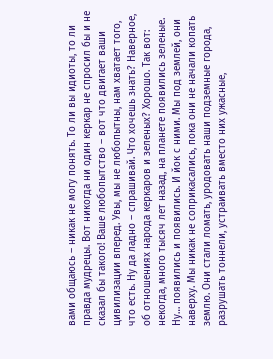вами общаюсь – никак не могу понять. То ли вы идиоты, то ли правда мудрецы. Вот никогда ни один керкар не спросил бы и не сказал бы такого! Ваше любопытство – вот что двигает ваши цивилизации вперед. Увы, мы не любопытны, нам хватает того, что есть. Ну да ладно – спрашивай. Что хочешь знать? Наверное, об отношениях народа керкаров и зеленых? Хорошо. Так вот: некогда, много тысяч лет назад, на планете появились зеленые. Ну… появились и появились. И йок с ними. Мы под землей, они наверху. Мы никак не соприкасались, пока они не начали копать землю. Они стали ломать, уродовать наши подземные города, разрушать тоннели, устраивать вместо них ужасные,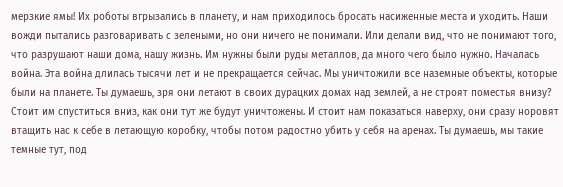мерзкие ямы! Их роботы вгрызались в планету, и нам приходилось бросать насиженные места и уходить. Наши вожди пытались разговаривать с зелеными, но они ничего не понимали. Или делали вид, что не понимают того, что разрушают наши дома, нашу жизнь. Им нужны были руды металлов, да много чего было нужно. Началась война. Эта война длилась тысячи лет и не прекращается сейчас. Мы уничтожили все наземные объекты, которые были на планете. Ты думаешь, зря они летают в своих дурацких домах над землей, а не строят поместья внизу? Стоит им спуститься вниз, как они тут же будут уничтожены. И стоит нам показаться наверху, они сразу норовят втащить нас к себе в летающую коробку, чтобы потом радостно убить у себя на аренах. Ты думаешь, мы такие темные тут, под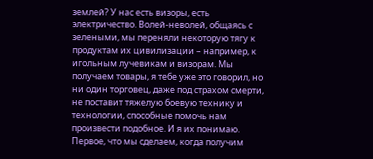землей? У нас есть визоры, есть электричество. Волей-неволей, общаясь с зелеными, мы переняли некоторую тягу к продуктам их цивилизации – например, к игольным лучевикам и визорам. Мы получаем товары, я тебе уже это говорил, но ни один торговец, даже под страхом смерти, не поставит тяжелую боевую технику и технологии, способные помочь нам произвести подобное. И я их понимаю. Первое, что мы сделаем, когда получим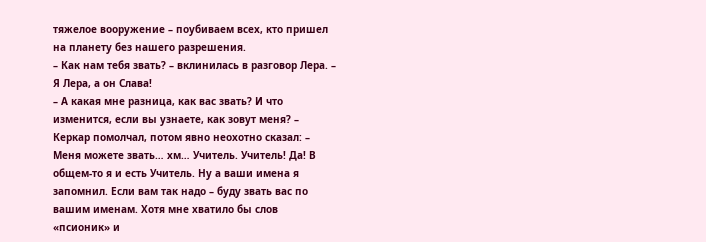тяжелое вооружение – поубиваем всех, кто пришел на планету без нашего разрешения.
– Как нам тебя звать? – вклинилась в разговор Лера. – Я Лера, а он Слава!
– А какая мне разница, как вас звать? И что изменится, если вы узнаете, как зовут меня? – Керкар помолчал, потом явно неохотно сказал: – Меня можете звать… хм… Учитель. Учитель! Да! В общем-то я и есть Учитель. Ну а ваши имена я запомнил. Если вам так надо – буду звать вас по вашим именам. Хотя мне хватило бы слов «псионик» и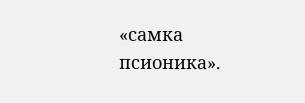«самка псионика».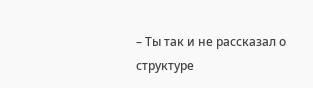– Ты так и не рассказал о структуре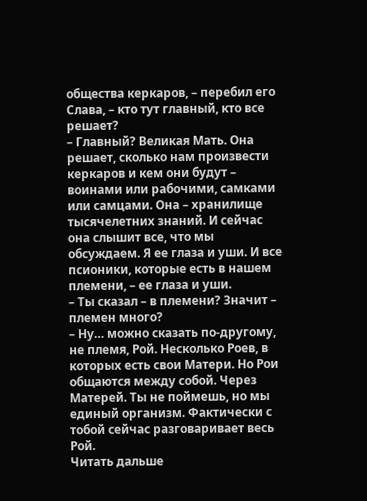общества керкаров, – перебил его Слава, – кто тут главный, кто все решает?
– Главный? Великая Мать. Она решает, сколько нам произвести керкаров и кем они будут – воинами или рабочими, самками или самцами. Она – хранилище тысячелетних знаний. И сейчас она слышит все, что мы обсуждаем. Я ее глаза и уши. И все псионики, которые есть в нашем племени, – ее глаза и уши.
– Ты сказал – в племени? Значит – племен много?
– Ну… можно сказать по-другому, не племя, Рой. Несколько Роев, в которых есть свои Матери. Но Рои общаются между собой. Через Матерей. Ты не поймешь, но мы единый организм. Фактически с тобой сейчас разговаривает весь Рой.
Читать дальше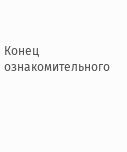Конец ознакомительного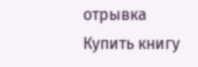отрывка
Купить книгу